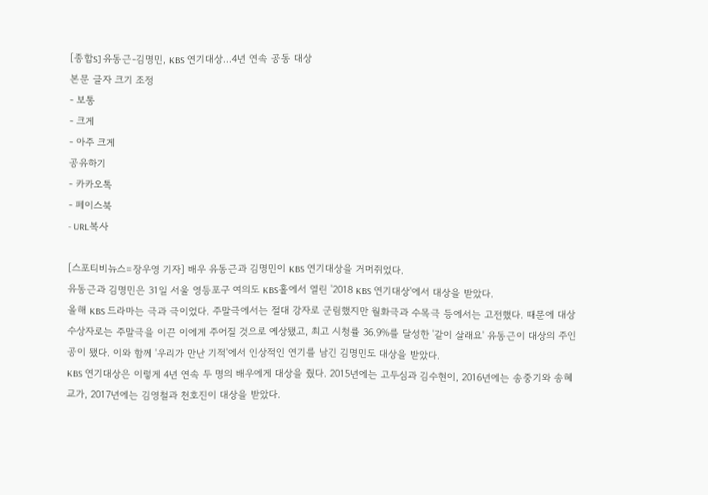[종합S] 유동근-김명민, KBS 연기대상…4년 연속 공동 대상
본문 글자 크기 조정
- 보통
- 크게
- 아주 크게
공유하기
- 카카오톡
- 페이스북
- URL복사

[스포티비뉴스=장우영 기자] 배우 유동근과 김명민이 KBS 연기대상을 거머쥐었다.
유동근과 김명민은 31일 서울 영등포구 여의도 KBS홀에서 열린 '2018 KBS 연기대상'에서 대상을 받았다.
올해 KBS 드라마는 극과 극이었다. 주말극에서는 절대 강자로 군림했지만 월화극과 수목극 등에서는 고전했다. 때문에 대상 수상자로는 주말극을 이끈 이에게 주어질 것으로 예상됐고, 최고 시청률 36.9%를 달성한 '같이 살래요' 유동근이 대상의 주인공이 됐다. 이와 함께 '우리가 만난 기적'에서 인상적인 연기를 남긴 김명민도 대상을 받았다.
KBS 연기대상은 이렇게 4년 연속 두 명의 배우에게 대상을 줬다. 2015년에는 고두심과 김수현이, 2016년에는 송중기와 송혜교가, 2017년에는 김영철과 천호진이 대상을 받았다.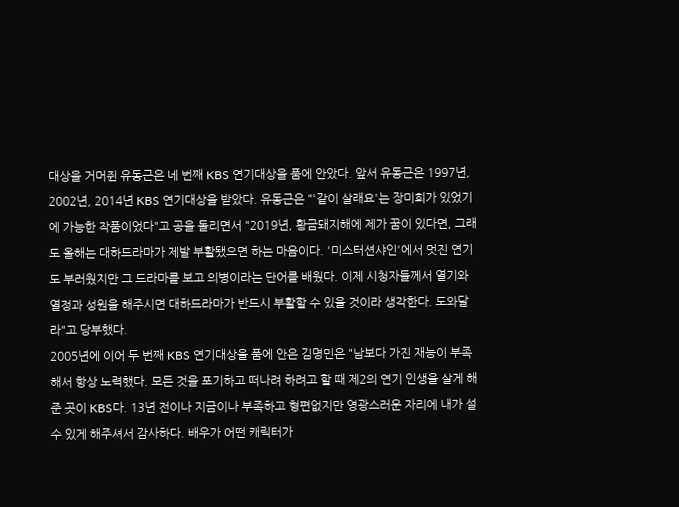대상을 거머쥔 유동근은 네 번째 KBS 연기대상을 품에 안았다. 앞서 유동근은 1997년, 2002년, 2014년 KBS 연기대상을 받았다. 유동근은 "'같이 살래요'는 장미희가 있었기에 가능한 작품이었다"고 공을 돌리면서 "2019년, 황금돼지해에 제가 꿈이 있다면, 그래도 올해는 대하드라마가 제발 부활됐으면 하는 마음이다. '미스터션샤인'에서 멋진 연기도 부러웠지만 그 드라마를 보고 의병이라는 단어를 배웠다. 이제 시청자들께서 열기와 열정과 성원을 해주시면 대하드라마가 반드시 부활할 수 있을 것이라 생각한다. 도와달라"고 당부했다.
2005년에 이어 두 번째 KBS 연기대상을 품에 안은 김명민은 "남보다 가진 재능이 부족해서 항상 노력했다. 모든 것을 포기하고 떠나려 하려고 할 때 제2의 연기 인생을 살게 해준 곳이 KBS다. 13년 전이나 지금이나 부족하고 형편없지만 영광스러운 자리에 내가 설 수 있게 해주셔서 감사하다. 배우가 어떤 캐릭터가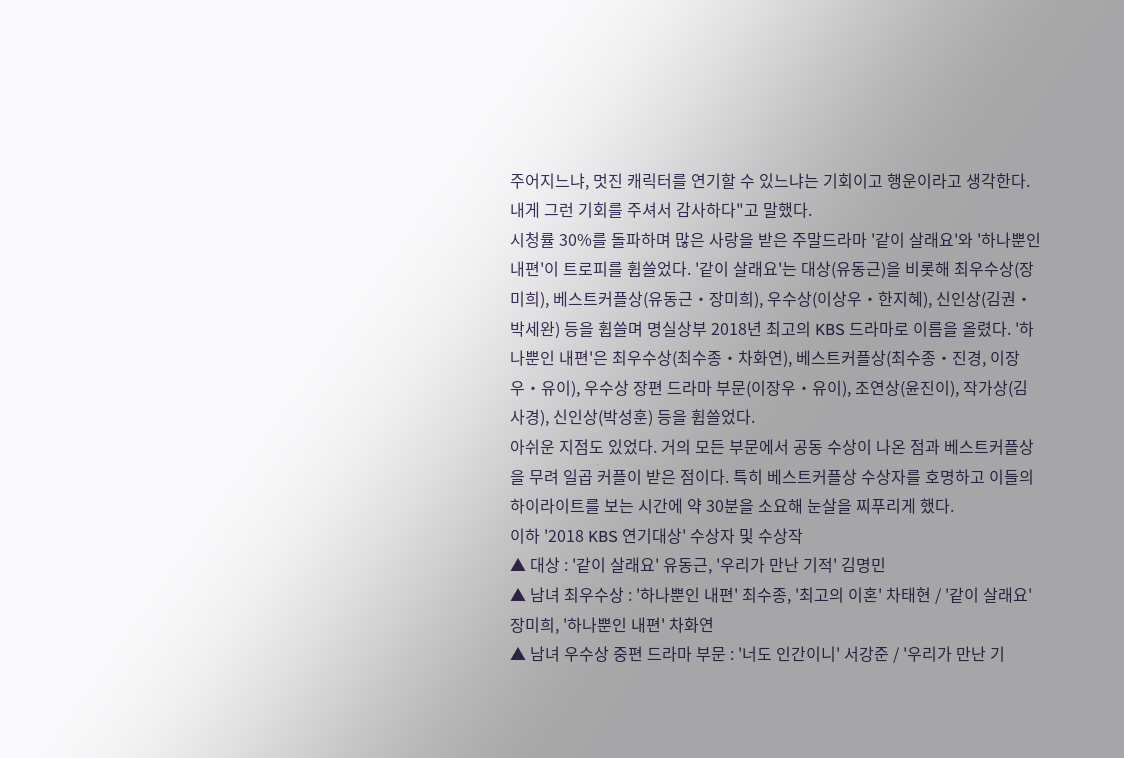주어지느냐, 멋진 캐릭터를 연기할 수 있느냐는 기회이고 행운이라고 생각한다. 내게 그런 기회를 주셔서 감사하다"고 말했다.
시청률 30%를 돌파하며 많은 사랑을 받은 주말드라마 '같이 살래요'와 '하나뿐인 내편'이 트로피를 휩쓸었다. '같이 살래요'는 대상(유동근)을 비롯해 최우수상(장미희), 베스트커플상(유동근‧장미희), 우수상(이상우‧한지혜), 신인상(김권‧박세완) 등을 휩쓸며 명실상부 2018년 최고의 KBS 드라마로 이름을 올렸다. '하나뿐인 내편'은 최우수상(최수종‧차화연), 베스트커플상(최수종‧진경, 이장우‧유이), 우수상 장편 드라마 부문(이장우‧유이), 조연상(윤진이), 작가상(김사경), 신인상(박성훈) 등을 휩쓸었다.
아쉬운 지점도 있었다. 거의 모든 부문에서 공동 수상이 나온 점과 베스트커플상을 무려 일곱 커플이 받은 점이다. 특히 베스트커플상 수상자를 호명하고 이들의 하이라이트를 보는 시간에 약 30분을 소요해 눈살을 찌푸리게 했다.
이하 '2018 KBS 연기대상' 수상자 및 수상작
▲ 대상 : '같이 살래요' 유동근, '우리가 만난 기적' 김명민
▲ 남녀 최우수상 : '하나뿐인 내편' 최수종, '최고의 이혼' 차태현 / '같이 살래요' 장미희, '하나뿐인 내편' 차화연
▲ 남녀 우수상 중편 드라마 부문 : '너도 인간이니' 서강준 / '우리가 만난 기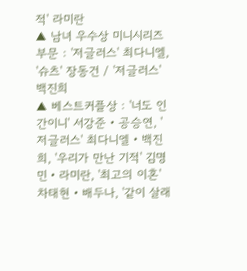적' 라미란
▲ 남녀 우수상 미니시리즈 부문 : '저글러스' 최다니엘, '슈츠' 장동건 / '저글러스' 백진희
▲ 베스트커플상 : '너도 인간이니' 서강준‧공승연, '저글러스' 최다니엘‧백진희, '우리가 만난 기적' 김명민‧라미란, '최고의 이혼' 차태현‧배두나, '같이 살래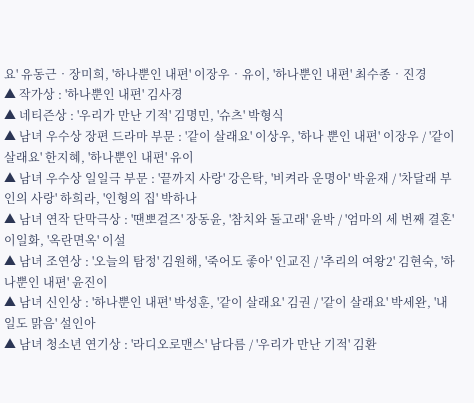요' 유동근‧장미희, '하나뿐인 내편' 이장우‧유이, '하나뿐인 내편' 최수종‧진경
▲ 작가상 : '하나뿐인 내편' 김사경
▲ 네티즌상 : '우리가 만난 기적' 김명민, '슈츠' 박형식
▲ 남녀 우수상 장편 드라마 부문 : '같이 살래요' 이상우, '하나 뿐인 내편' 이장우 / '같이 살래요' 한지혜, '하나뿐인 내편' 유이
▲ 남녀 우수상 일일극 부문 : '끝까지 사랑' 강은탁, '비켜라 운명아' 박윤재 / '차달래 부인의 사랑' 하희라, '인형의 집' 박하나
▲ 남녀 연작 단막극상 : '땐뽀걸즈' 장동윤, '참치와 돌고래' 윤박 / '엄마의 세 번째 결혼' 이일화, '옥란면옥' 이설
▲ 남녀 조연상 : '오늘의 탐정' 김원해, '죽어도 좋아' 인교진 / '추리의 여왕2' 김현숙, '하나뿐인 내편' 윤진이
▲ 남녀 신인상 : '하나뿐인 내편' 박성훈, '같이 살래요' 김권 / '같이 살래요' 박세완, '내일도 맑음' 설인아
▲ 남녀 청소년 연기상 : '라디오로맨스' 남다름 / '우리가 만난 기적' 김환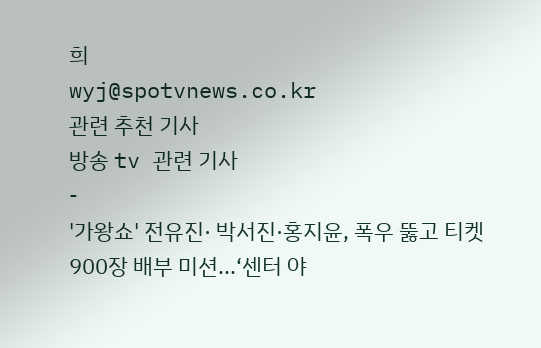희
wyj@spotvnews.co.kr
관련 추천 기사
방송 tv 관련 기사
-
'가왕쇼' 전유진· 박서진·홍지윤, 폭우 뚫고 티켓 900장 배부 미션...‘센터 야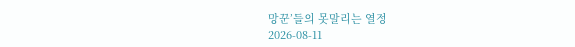망꾼’들의 못말리는 열정
2026-08-11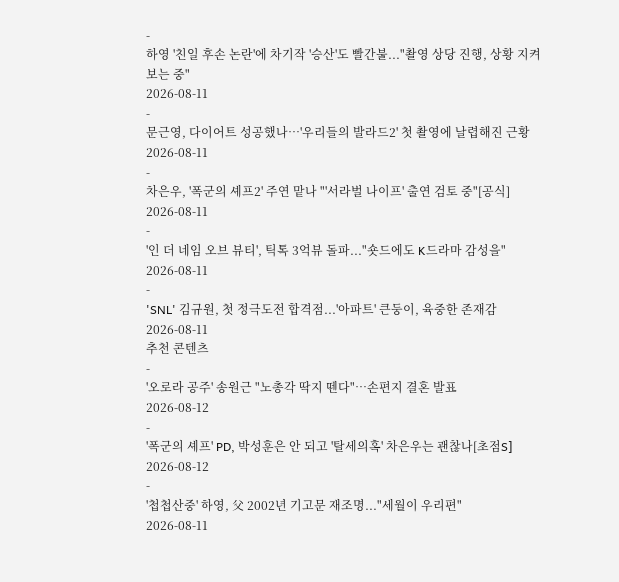-
하영 '친일 후손 논란'에 차기작 '승산'도 빨간불..."촬영 상당 진행, 상황 지켜보는 중"
2026-08-11
-
문근영, 다이어트 성공했나…'우리들의 발라드2' 첫 촬영에 날렵해진 근황
2026-08-11
-
차은우, '폭군의 셰프2' 주연 맡나 "'서라벌 나이프' 출연 검토 중"[공식]
2026-08-11
-
'인 더 네임 오브 뷰티', 틱톡 3억뷰 돌파..."숏드에도 K드라마 감성을"
2026-08-11
-
'SNL' 김규원, 첫 정극도전 합격점...'아파트' 큰둥이, 육중한 존재감
2026-08-11
추천 콘텐츠
-
'오로라 공주' 송원근 "노총각 딱지 뗀다"…손편지 결혼 발표
2026-08-12
-
'폭군의 셰프' PD, 박성훈은 안 되고 '탈세의혹' 차은우는 괜찮나[초점S]
2026-08-12
-
'첩첩산중' 하영, 父 2002년 기고문 재조명..."세월이 우리편"
2026-08-11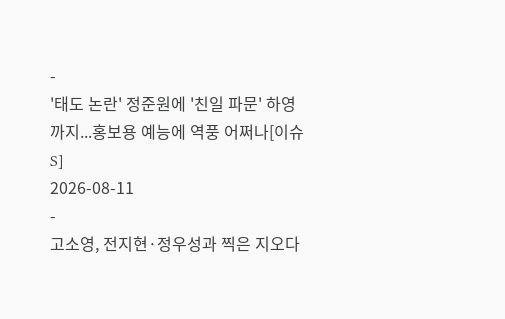-
'태도 논란' 정준원에 '친일 파문' 하영까지...홍보용 예능에 역풍 어쩌나[이슈S]
2026-08-11
-
고소영, 전지현·정우성과 찍은 지오다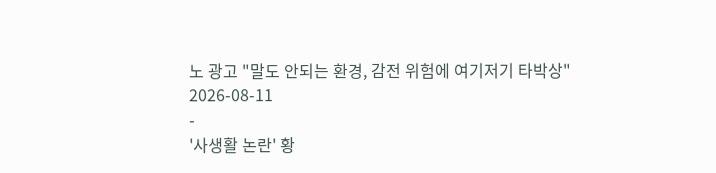노 광고 "말도 안되는 환경, 감전 위험에 여기저기 타박상"
2026-08-11
-
'사생활 논란' 황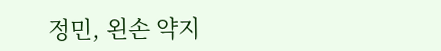정민, 왼손 약지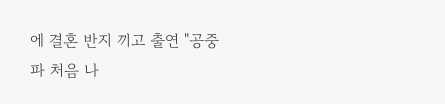에 결혼 반지 끼고 출연 "공중파 처음 나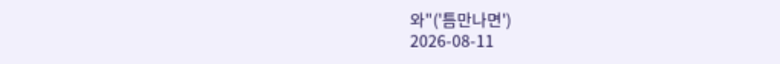와"('틈만나면')
2026-08-11